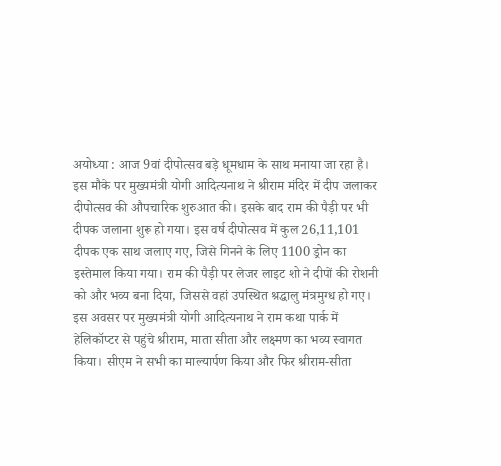अयोध्या : आज 9वां दीपोत्सव बड़े धूमधाम के साथ मनाया जा रहा है। इस मौके पर मुख्यमंत्री योगी आदित्यनाथ ने श्रीराम मंदिर में दीप जलाकर दीपोत्सव की औपचारिक शुरुआत की। इसके बाद राम की पैड़ी पर भी दीपक जलाना शुरू हो गया। इस वर्ष दीपोत्सव में कुल 26,11,101 दीपक एक साथ जलाए गए, जिसे गिनने के लिए 1100 ड्रोन का इस्तेमाल किया गया। राम की पैड़ी पर लेजर लाइट शो ने दीपों की रोशनी को और भव्य बना दिया, जिससे वहां उपस्थित श्रद्धालु मंत्रमुग्ध हो गए।
इस अवसर पर मुख्यमंत्री योगी आदित्यनाथ ने राम कथा पार्क में हेलिकॉप्टर से पहुंचे श्रीराम, माता सीता और लक्ष्मण का भव्य स्वागत किया। सीएम ने सभी का माल्यार्पण किया और फिर श्रीराम-सीता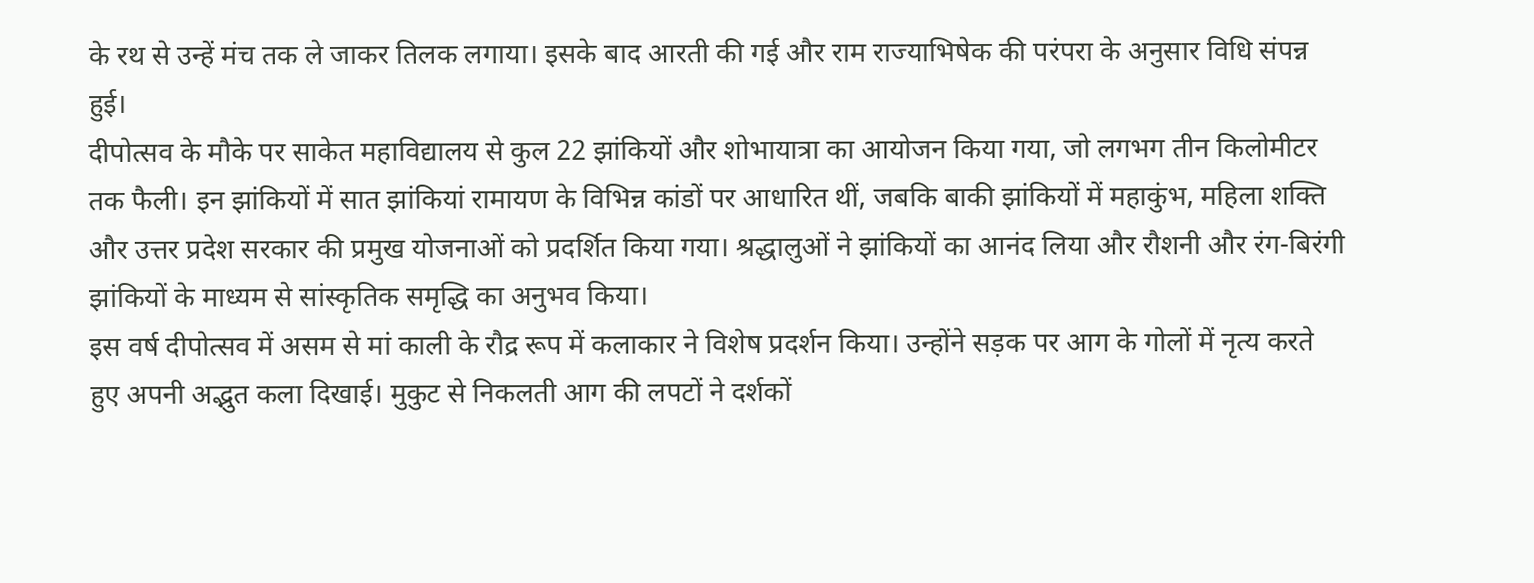के रथ से उन्हें मंच तक ले जाकर तिलक लगाया। इसके बाद आरती की गई और राम राज्याभिषेक की परंपरा के अनुसार विधि संपन्न हुई।
दीपोत्सव के मौके पर साकेत महाविद्यालय से कुल 22 झांकियों और शोभायात्रा का आयोजन किया गया, जो लगभग तीन किलोमीटर तक फैली। इन झांकियों में सात झांकियां रामायण के विभिन्न कांडों पर आधारित थीं, जबकि बाकी झांकियों में महाकुंभ, महिला शक्ति और उत्तर प्रदेश सरकार की प्रमुख योजनाओं को प्रदर्शित किया गया। श्रद्धालुओं ने झांकियों का आनंद लिया और रौशनी और रंग-बिरंगी झांकियों के माध्यम से सांस्कृतिक समृद्धि का अनुभव किया।
इस वर्ष दीपोत्सव में असम से मां काली के रौद्र रूप में कलाकार ने विशेष प्रदर्शन किया। उन्होंने सड़क पर आग के गोलों में नृत्य करते हुए अपनी अद्भुत कला दिखाई। मुकुट से निकलती आग की लपटों ने दर्शकों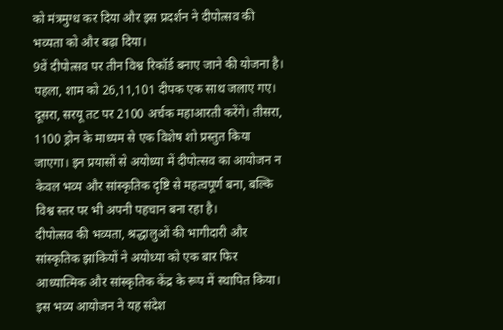को मंत्रमुग्ध कर दिया और इस प्रदर्शन ने दीपोत्सव की भव्यता को और बढ़ा दिया।
9वें दीपोत्सव पर तीन विश्व रिकॉर्ड बनाए जाने की योजना है। पहला, शाम को 26,11,101 दीपक एक साथ जलाए गए। दूसरा, सरयू तट पर 2100 अर्चक महाआरती करेंगे। तीसरा, 1100 ड्रोन के माध्यम से एक विशेष शो प्रस्तुत किया जाएगा। इन प्रयासों से अयोध्या में दीपोत्सव का आयोजन न केवल भव्य और सांस्कृतिक दृष्टि से महत्वपूर्ण बना, बल्कि विश्व स्तर पर भी अपनी पहचान बना रहा है।
दीपोत्सव की भव्यता, श्रद्धालुओं की भागीदारी और सांस्कृतिक झांकियों ने अयोध्या को एक बार फिर आध्यात्मिक और सांस्कृतिक केंद्र के रूप में स्थापित किया। इस भव्य आयोजन ने यह संदेश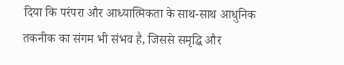दिया कि परंपरा और आध्यात्मिकता के साथ-साथ आधुनिक तकनीक का संगम भी संभव है, जिससे समृद्धि और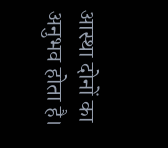आस्था दोनों का अनुभव होता है।